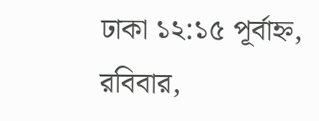ঢাকা ১২:১৫ পূর্বাহ্ন, রবিবার,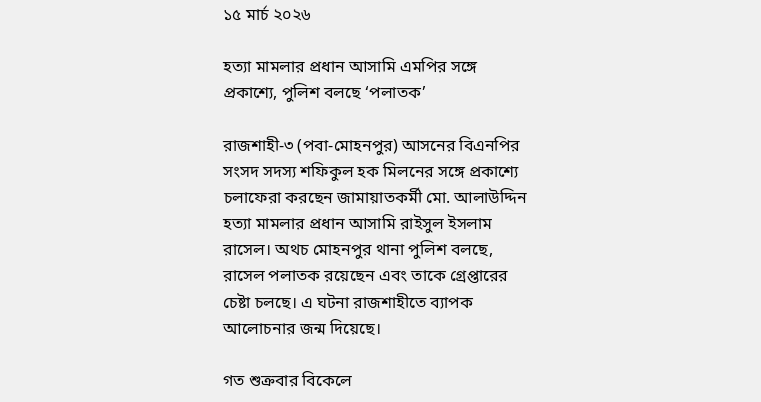১৫ মার্চ ২০২৬

হত্যা মামলার প্রধান আসামি এমপির সঙ্গে প্রকাশ্যে, পুলিশ বলছে ‘পলাতক’

রাজশাহী-৩ (পবা-মোহনপুর) আসনের বিএনপির সংসদ সদস্য শফিকুল হক মিলনের সঙ্গে প্রকাশ্যে চলাফেরা করছেন জামায়াতকর্মী মো. আলাউদ্দিন হত্যা মামলার প্রধান আসামি রাইসুল ইসলাম রাসেল। অথচ মোহনপুর থানা পুলিশ বলছে, রাসেল পলাতক রয়েছেন এবং তাকে গ্রেপ্তারের চেষ্টা চলছে। এ ঘটনা রাজশাহীতে ব্যাপক আলোচনার জন্ম দিয়েছে।

গত শুক্রবার বিকেলে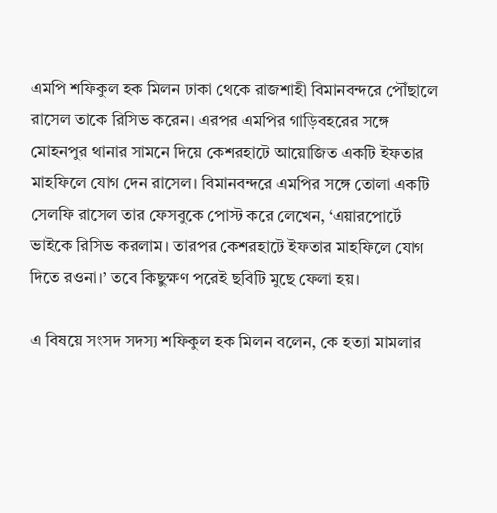এমপি শফিকুল হক মিলন ঢাকা থেকে রাজশাহী বিমানবন্দরে পৌঁছালে রাসেল তাকে রিসিভ করেন। এরপর এমপির গাড়িবহরের সঙ্গে মোহনপুর থানার সামনে দিয়ে কেশরহাটে আয়োজিত একটি ইফতার মাহফিলে যোগ দেন রাসেল। বিমানবন্দরে এমপির সঙ্গে তোলা একটি সেলফি রাসেল তার ফেসবুকে পোস্ট করে লেখেন, ‘এয়ারপোর্টে ভাইকে রিসিভ করলাম। তারপর কেশরহাটে ইফতার মাহফিলে যোগ দিতে রওনা।’ তবে কিছুক্ষণ পরেই ছবিটি মুছে ফেলা হয়।

এ বিষয়ে সংসদ সদস্য শফিকুল হক মিলন বলেন, কে হত্যা মামলার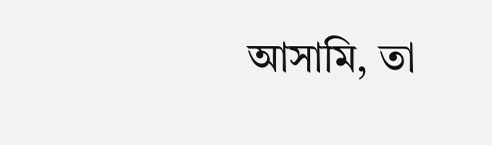আসামি, তা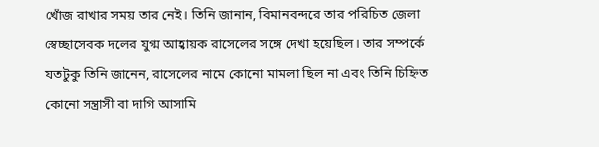খোঁজ রাখার সময় তার নেই। তিনি জানান, বিমানবন্দরে তার পরিচিত জেলা স্বেচ্ছাসেবক দলের যুগ্ম আহ্বায়ক রাসেলের সঙ্গে দেখা হয়েছিল। তার সম্পর্কে যতটুকু তিনি জানেন, রাসেলের নামে কোনো মামলা ছিল না এবং তিনি চিহ্নিত কোনো সন্ত্রাসী বা দাগি আসামি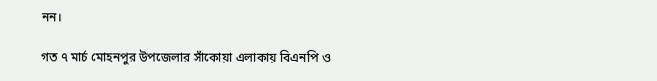নন।

গত ৭ মার্চ মোহনপুর উপজেলার সাঁকোয়া এলাকায় বিএনপি ও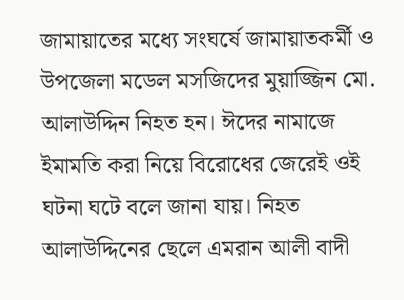জামায়াতের মধ্যে সংঘর্ষে জামায়াতকর্মী ও উপজেলা মডেল মসজিদের মুয়াজ্জিন মো. আলাউদ্দিন নিহত হন। ঈদের নামাজে ইমামতি করা নিয়ে বিরোধের জেরেই ওই ঘটনা ঘটে বলে জানা যায়। নিহত আলাউদ্দিনের ছেলে এমরান আলী বাদী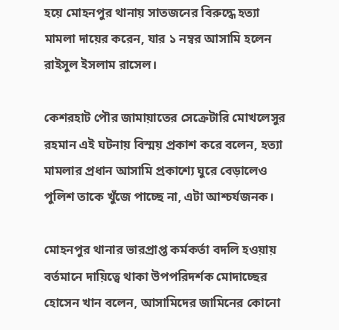হয়ে মোহনপুর থানায় সাতজনের বিরুদ্ধে হত্যা মামলা দায়ের করেন, যার ১ নম্বর আসামি হলেন রাইসুল ইসলাম রাসেল।

কেশরহাট পৌর জামায়াতের সেক্রেটারি মোখলেসুর রহমান এই ঘটনায় বিস্ময় প্রকাশ করে বলেন, হত্যা মামলার প্রধান আসামি প্রকাশ্যে ঘুরে বেড়ালেও পুলিশ তাকে খুঁজে পাচ্ছে না, এটা আশ্চর্যজনক।

মোহনপুর থানার ভারপ্রাপ্ত কর্মকর্তা বদলি হওয়ায় বর্তমানে দায়িত্বে থাকা উপপরিদর্শক মোদাচ্ছের হোসেন খান বলেন, আসামিদের জামিনের কোনো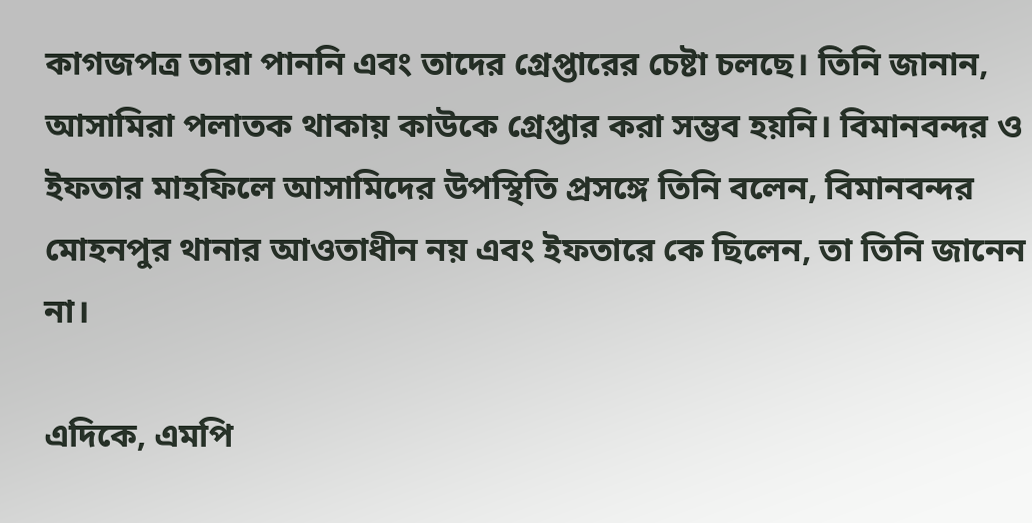কাগজপত্র তারা পাননি এবং তাদের গ্রেপ্তারের চেষ্টা চলছে। তিনি জানান, আসামিরা পলাতক থাকায় কাউকে গ্রেপ্তার করা সম্ভব হয়নি। বিমানবন্দর ও ইফতার মাহফিলে আসামিদের উপস্থিতি প্রসঙ্গে তিনি বলেন, বিমানবন্দর মোহনপুর থানার আওতাধীন নয় এবং ইফতারে কে ছিলেন, তা তিনি জানেন না।

এদিকে, এমপি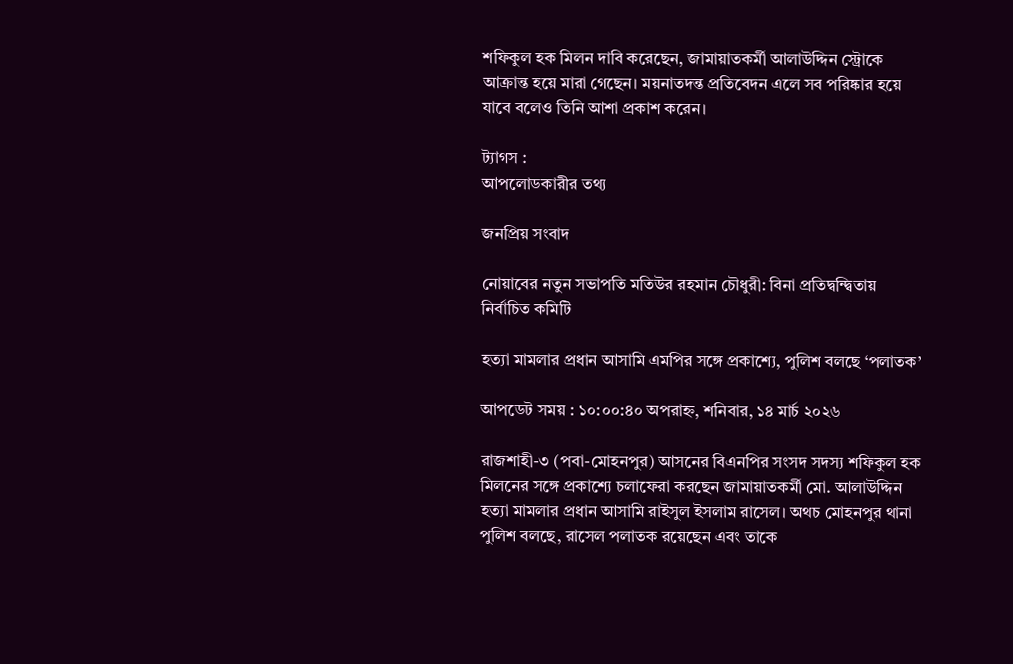শফিকুল হক মিলন দাবি করেছেন, জামায়াতকর্মী আলাউদ্দিন স্ট্রোকে আক্রান্ত হয়ে মারা গেছেন। ময়নাতদন্ত প্রতিবেদন এলে সব পরিষ্কার হয়ে যাবে বলেও তিনি আশা প্রকাশ করেন।

ট্যাগস :
আপলোডকারীর তথ্য

জনপ্রিয় সংবাদ

নোয়াবের নতুন সভাপতি মতিউর রহমান চৌধুরী: বিনা প্রতিদ্বন্দ্বিতায় নির্বাচিত কমিটি

হত্যা মামলার প্রধান আসামি এমপির সঙ্গে প্রকাশ্যে, পুলিশ বলছে ‘পলাতক’

আপডেট সময় : ১০:০০:৪০ অপরাহ্ন, শনিবার, ১৪ মার্চ ২০২৬

রাজশাহী-৩ (পবা-মোহনপুর) আসনের বিএনপির সংসদ সদস্য শফিকুল হক মিলনের সঙ্গে প্রকাশ্যে চলাফেরা করছেন জামায়াতকর্মী মো. আলাউদ্দিন হত্যা মামলার প্রধান আসামি রাইসুল ইসলাম রাসেল। অথচ মোহনপুর থানা পুলিশ বলছে, রাসেল পলাতক রয়েছেন এবং তাকে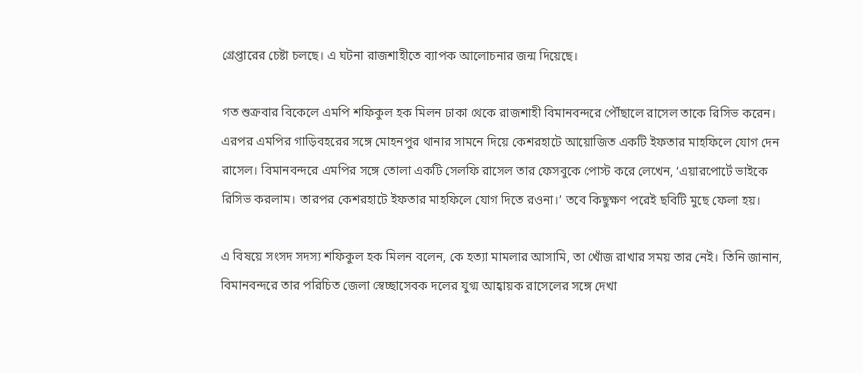গ্রেপ্তারের চেষ্টা চলছে। এ ঘটনা রাজশাহীতে ব্যাপক আলোচনার জন্ম দিয়েছে।

গত শুক্রবার বিকেলে এমপি শফিকুল হক মিলন ঢাকা থেকে রাজশাহী বিমানবন্দরে পৌঁছালে রাসেল তাকে রিসিভ করেন। এরপর এমপির গাড়িবহরের সঙ্গে মোহনপুর থানার সামনে দিয়ে কেশরহাটে আয়োজিত একটি ইফতার মাহফিলে যোগ দেন রাসেল। বিমানবন্দরে এমপির সঙ্গে তোলা একটি সেলফি রাসেল তার ফেসবুকে পোস্ট করে লেখেন, ‘এয়ারপোর্টে ভাইকে রিসিভ করলাম। তারপর কেশরহাটে ইফতার মাহফিলে যোগ দিতে রওনা।’ তবে কিছুক্ষণ পরেই ছবিটি মুছে ফেলা হয়।

এ বিষয়ে সংসদ সদস্য শফিকুল হক মিলন বলেন, কে হত্যা মামলার আসামি, তা খোঁজ রাখার সময় তার নেই। তিনি জানান, বিমানবন্দরে তার পরিচিত জেলা স্বেচ্ছাসেবক দলের যুগ্ম আহ্বায়ক রাসেলের সঙ্গে দেখা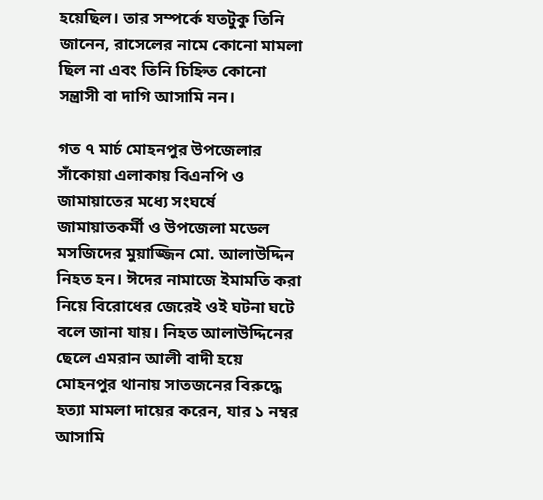হয়েছিল। তার সম্পর্কে যতটুকু তিনি জানেন, রাসেলের নামে কোনো মামলা ছিল না এবং তিনি চিহ্নিত কোনো সন্ত্রাসী বা দাগি আসামি নন।

গত ৭ মার্চ মোহনপুর উপজেলার সাঁকোয়া এলাকায় বিএনপি ও জামায়াতের মধ্যে সংঘর্ষে জামায়াতকর্মী ও উপজেলা মডেল মসজিদের মুয়াজ্জিন মো. আলাউদ্দিন নিহত হন। ঈদের নামাজে ইমামতি করা নিয়ে বিরোধের জেরেই ওই ঘটনা ঘটে বলে জানা যায়। নিহত আলাউদ্দিনের ছেলে এমরান আলী বাদী হয়ে মোহনপুর থানায় সাতজনের বিরুদ্ধে হত্যা মামলা দায়ের করেন, যার ১ নম্বর আসামি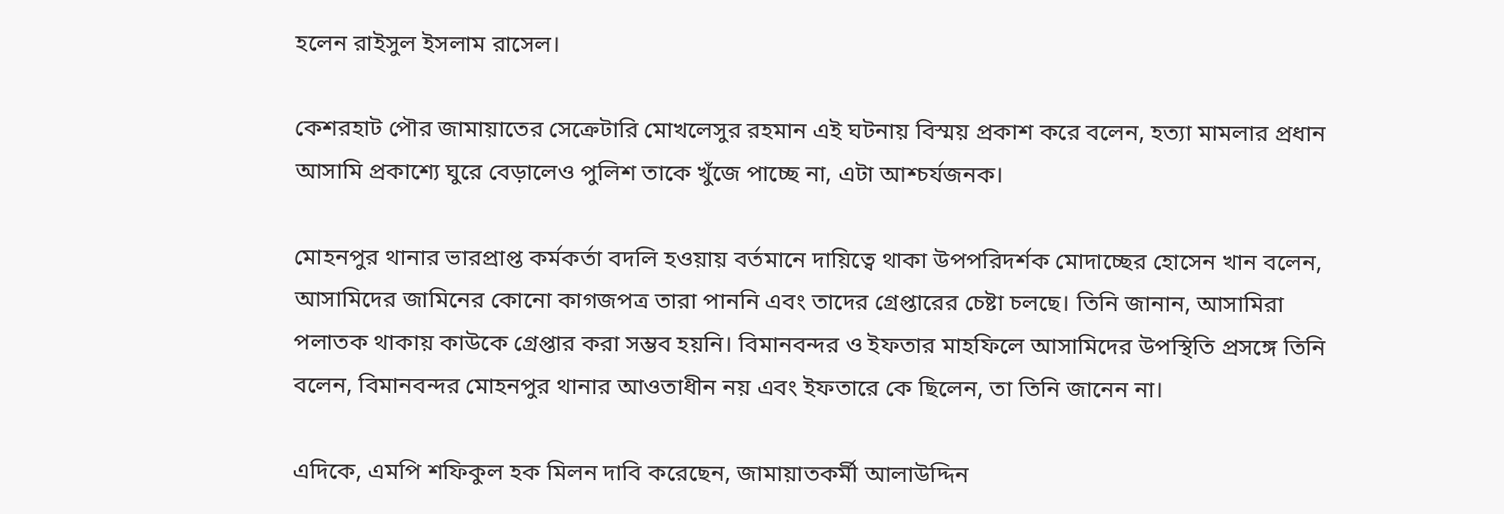হলেন রাইসুল ইসলাম রাসেল।

কেশরহাট পৌর জামায়াতের সেক্রেটারি মোখলেসুর রহমান এই ঘটনায় বিস্ময় প্রকাশ করে বলেন, হত্যা মামলার প্রধান আসামি প্রকাশ্যে ঘুরে বেড়ালেও পুলিশ তাকে খুঁজে পাচ্ছে না, এটা আশ্চর্যজনক।

মোহনপুর থানার ভারপ্রাপ্ত কর্মকর্তা বদলি হওয়ায় বর্তমানে দায়িত্বে থাকা উপপরিদর্শক মোদাচ্ছের হোসেন খান বলেন, আসামিদের জামিনের কোনো কাগজপত্র তারা পাননি এবং তাদের গ্রেপ্তারের চেষ্টা চলছে। তিনি জানান, আসামিরা পলাতক থাকায় কাউকে গ্রেপ্তার করা সম্ভব হয়নি। বিমানবন্দর ও ইফতার মাহফিলে আসামিদের উপস্থিতি প্রসঙ্গে তিনি বলেন, বিমানবন্দর মোহনপুর থানার আওতাধীন নয় এবং ইফতারে কে ছিলেন, তা তিনি জানেন না।

এদিকে, এমপি শফিকুল হক মিলন দাবি করেছেন, জামায়াতকর্মী আলাউদ্দিন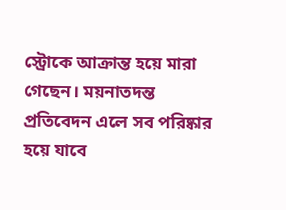স্ট্রোকে আক্রান্ত হয়ে মারা গেছেন। ময়নাতদন্ত প্রতিবেদন এলে সব পরিষ্কার হয়ে যাবে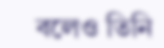বলেও তিনি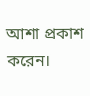আশা প্রকাশ করেন।